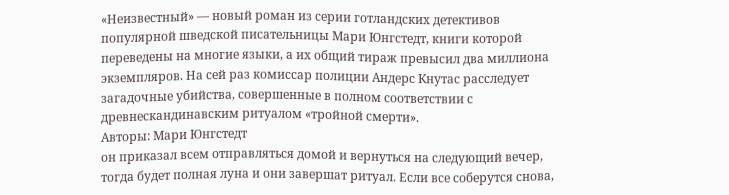«Неизвестный» — новый роман из серии готландских детективов популярной шведской писательницы Мари Юнгстедт, книги которой переведены на многие языки, а их общий тираж превысил два миллиона экземпляров. На сей раз комиссар полиции Андерс Кнутас расследует загадочные убийства, совершенные в полном соответствии с древнескандинавским ритуалом «тройной смерти».
Авторы: Мари Юнгстедт
он приказал всем отправляться домой и вернуться на следующий вечер, тогда будет полная луна и они завершат ритуал. Если все соберутся снова,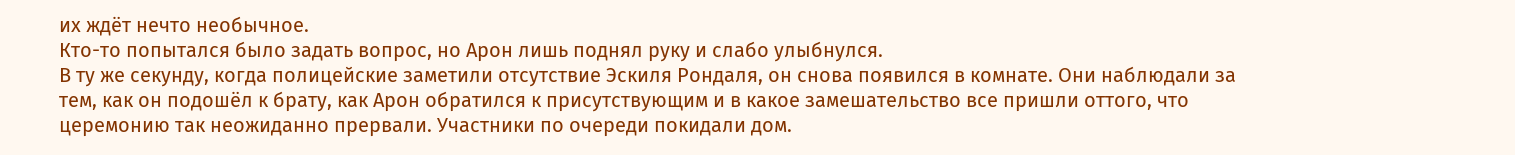их ждёт нечто необычное.
Кто-то попытался было задать вопрос, но Арон лишь поднял руку и слабо улыбнулся.
В ту же секунду, когда полицейские заметили отсутствие Эскиля Рондаля, он снова появился в комнате. Они наблюдали за тем, как он подошёл к брату, как Арон обратился к присутствующим и в какое замешательство все пришли оттого, что церемонию так неожиданно прервали. Участники по очереди покидали дом.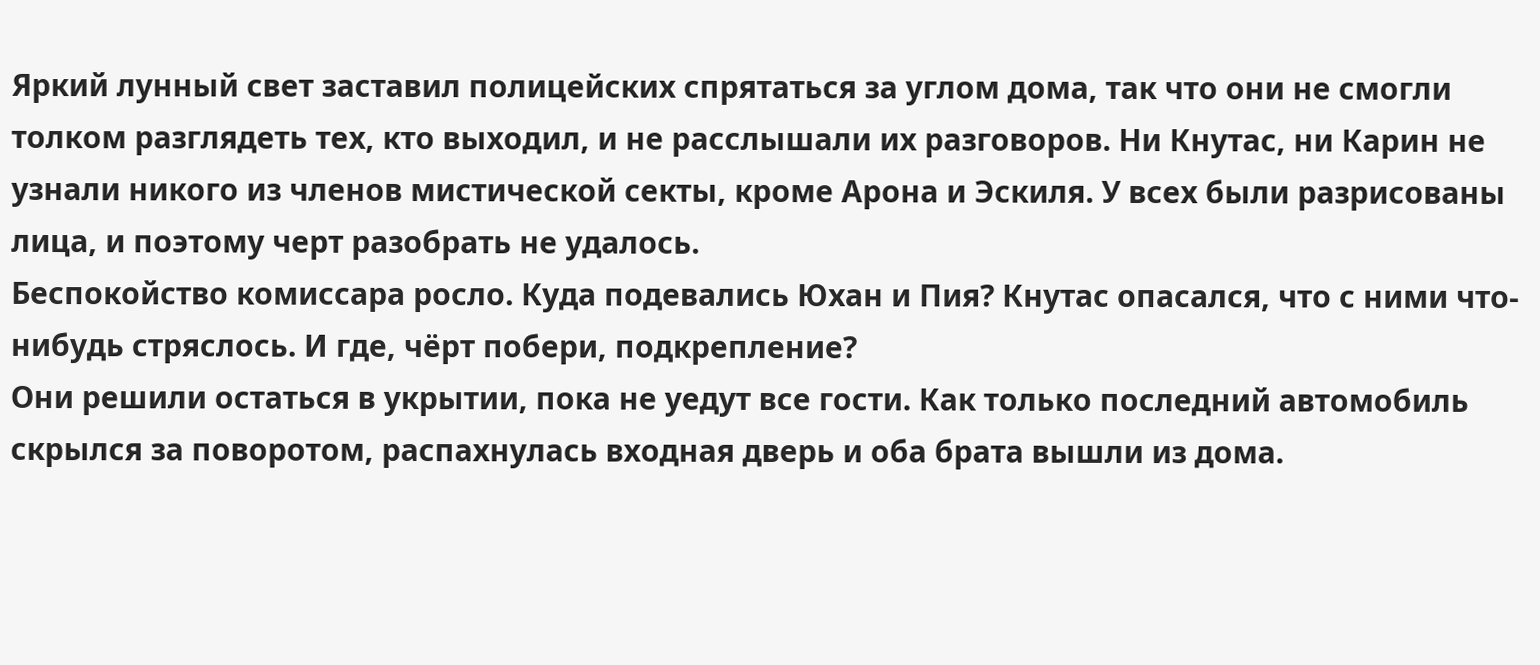Яркий лунный свет заставил полицейских спрятаться за углом дома, так что они не смогли толком разглядеть тех, кто выходил, и не расслышали их разговоров. Ни Кнутас, ни Карин не узнали никого из членов мистической секты, кроме Арона и Эскиля. У всех были разрисованы лица, и поэтому черт разобрать не удалось.
Беспокойство комиссара росло. Куда подевались Юхан и Пия? Кнутас опасался, что с ними что-нибудь стряслось. И где, чёрт побери, подкрепление?
Они решили остаться в укрытии, пока не уедут все гости. Как только последний автомобиль скрылся за поворотом, распахнулась входная дверь и оба брата вышли из дома.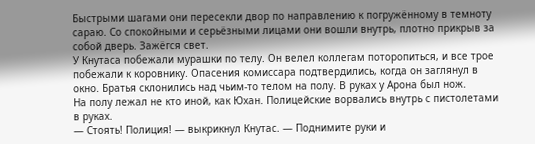Быстрыми шагами они пересекли двор по направлению к погружённому в темноту сараю. Со спокойными и серьёзными лицами они вошли внутрь, плотно прикрыв за собой дверь. Зажёгся свет.
У Кнутаса побежали мурашки по телу. Он велел коллегам поторопиться, и все трое побежали к коровнику. Опасения комиссара подтвердились, когда он заглянул в окно. Братья склонились над чьим-то телом на полу. В руках у Арона был нож.
На полу лежал не кто иной, как Юхан. Полицейские ворвались внутрь с пистолетами в руках.
— Стоять! Полиция! — выкрикнул Кнутас. — Поднимите руки и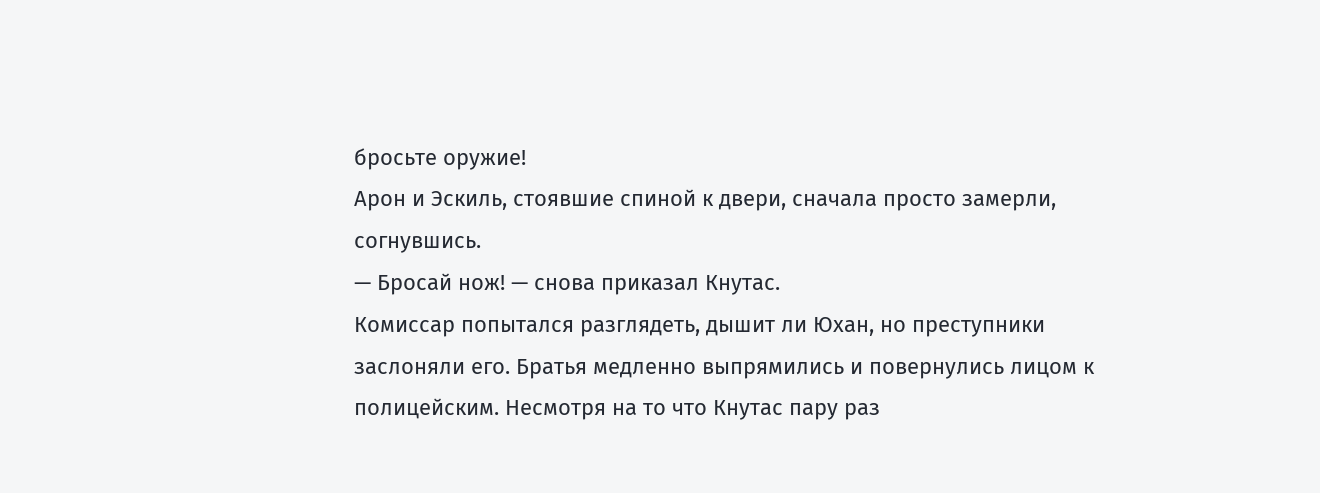бросьте оружие!
Арон и Эскиль, стоявшие спиной к двери, сначала просто замерли, согнувшись.
— Бросай нож! — снова приказал Кнутас.
Комиссар попытался разглядеть, дышит ли Юхан, но преступники заслоняли его. Братья медленно выпрямились и повернулись лицом к полицейским. Несмотря на то что Кнутас пару раз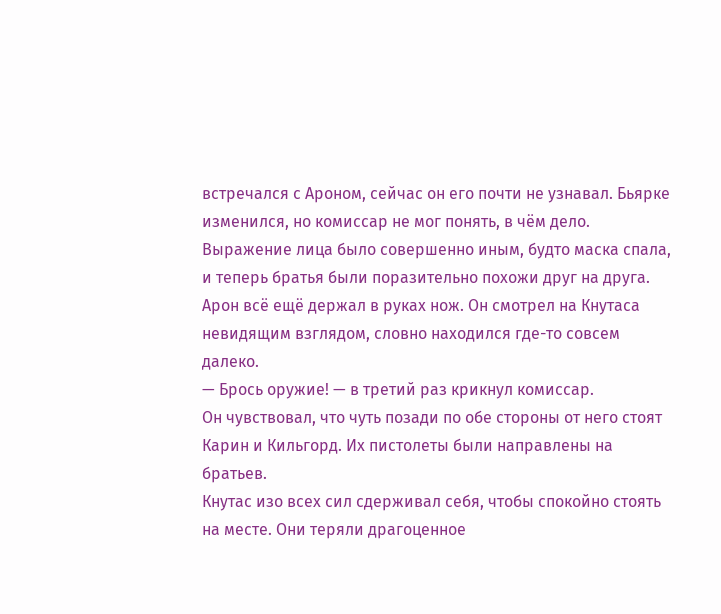встречался с Ароном, сейчас он его почти не узнавал. Бьярке изменился, но комиссар не мог понять, в чём дело. Выражение лица было совершенно иным, будто маска спала, и теперь братья были поразительно похожи друг на друга.
Арон всё ещё держал в руках нож. Он смотрел на Кнутаса невидящим взглядом, словно находился где-то совсем далеко.
— Брось оружие! — в третий раз крикнул комиссар.
Он чувствовал, что чуть позади по обе стороны от него стоят Карин и Кильгорд. Их пистолеты были направлены на братьев.
Кнутас изо всех сил сдерживал себя, чтобы спокойно стоять на месте. Они теряли драгоценное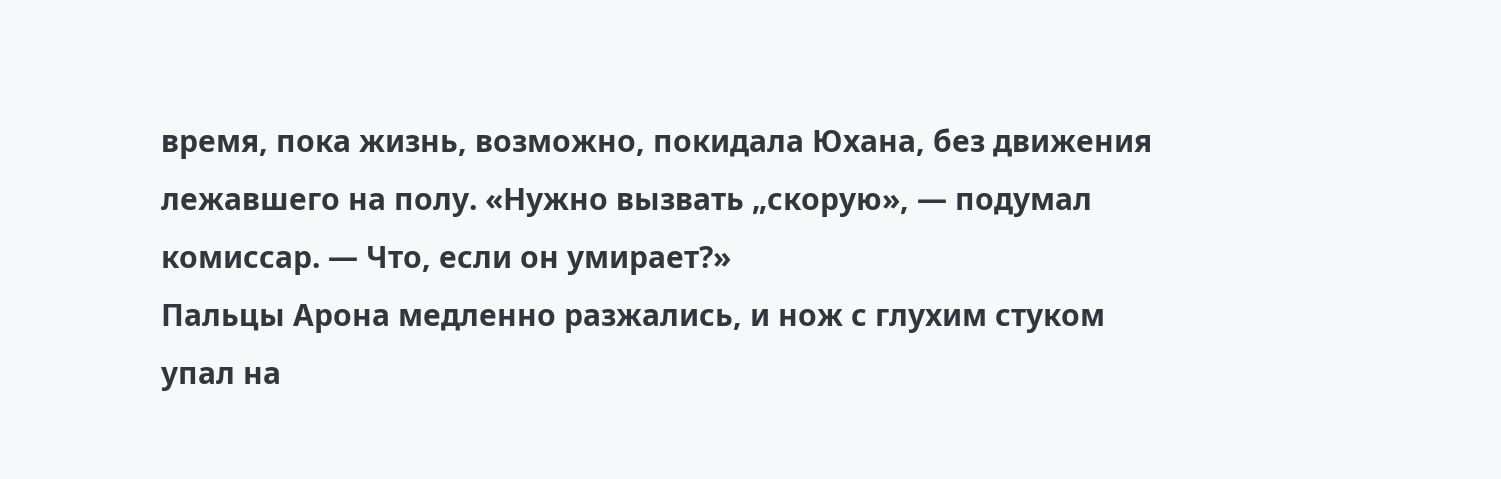время, пока жизнь, возможно, покидала Юхана, без движения лежавшего на полу. «Нужно вызвать „скорую», — подумал комиссар. — Что, если он умирает?»
Пальцы Арона медленно разжались, и нож с глухим стуком упал на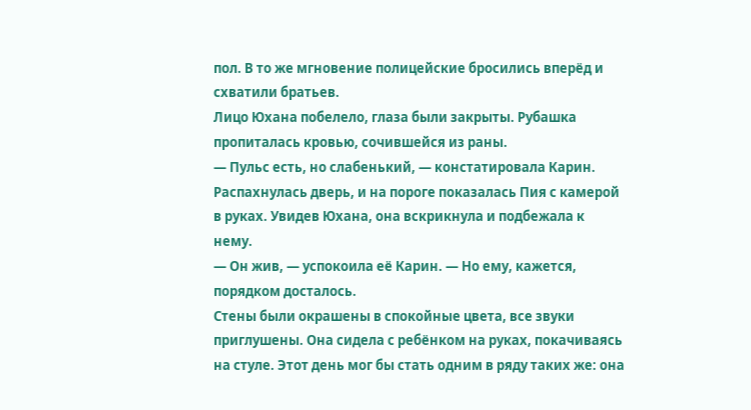пол. В то же мгновение полицейские бросились вперёд и схватили братьев.
Лицо Юхана побелело, глаза были закрыты. Рубашка пропиталась кровью, сочившейся из раны.
— Пульс есть, но слабенький, — констатировала Карин.
Распахнулась дверь, и на пороге показалась Пия с камерой в руках. Увидев Юхана, она вскрикнула и подбежала к нему.
— Он жив, — успокоила её Карин. — Но ему, кажется, порядком досталось.
Стены были окрашены в спокойные цвета, все звуки приглушены. Она сидела с ребёнком на руках, покачиваясь на стуле. Этот день мог бы стать одним в ряду таких же: она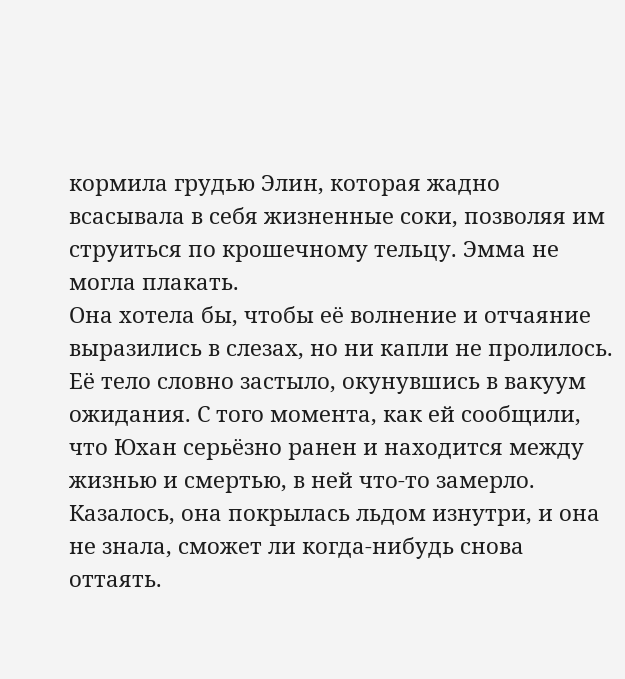кормила грудью Элин, которая жадно всасывала в себя жизненные соки, позволяя им струиться по крошечному тельцу. Эмма не могла плакать.
Она хотела бы, чтобы её волнение и отчаяние выразились в слезах, но ни капли не пролилось. Её тело словно застыло, окунувшись в вакуум ожидания. С того момента, как ей сообщили, что Юхан серьёзно ранен и находится между жизнью и смертью, в ней что-то замерло. Казалось, она покрылась льдом изнутри, и она не знала, сможет ли когда-нибудь снова оттаять.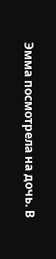Эмма посмотрела на дочь. В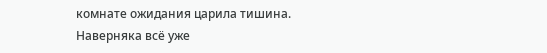комнате ожидания царила тишина. Наверняка всё уже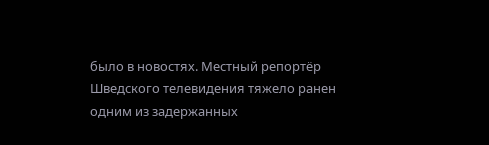было в новостях. Местный репортёр Шведского телевидения тяжело ранен одним из задержанных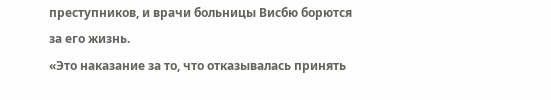преступников, и врачи больницы Висбю борются за его жизнь.
«Это наказание за то, что отказывалась принять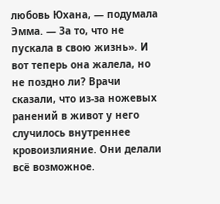любовь Юхана, — подумала Эмма. — За то, что не пускала в свою жизнь». И вот теперь она жалела, но не поздно ли? Врачи сказали, что из-за ножевых ранений в живот у него случилось внутреннее кровоизлияние. Они делали всё возможное.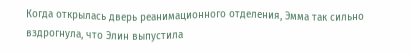Когда открылась дверь реанимационного отделения, Эмма так сильно вздрогнула, что Элин выпустила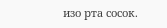изо рта сосок.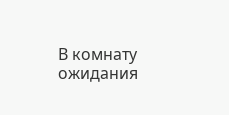В комнату ожидания